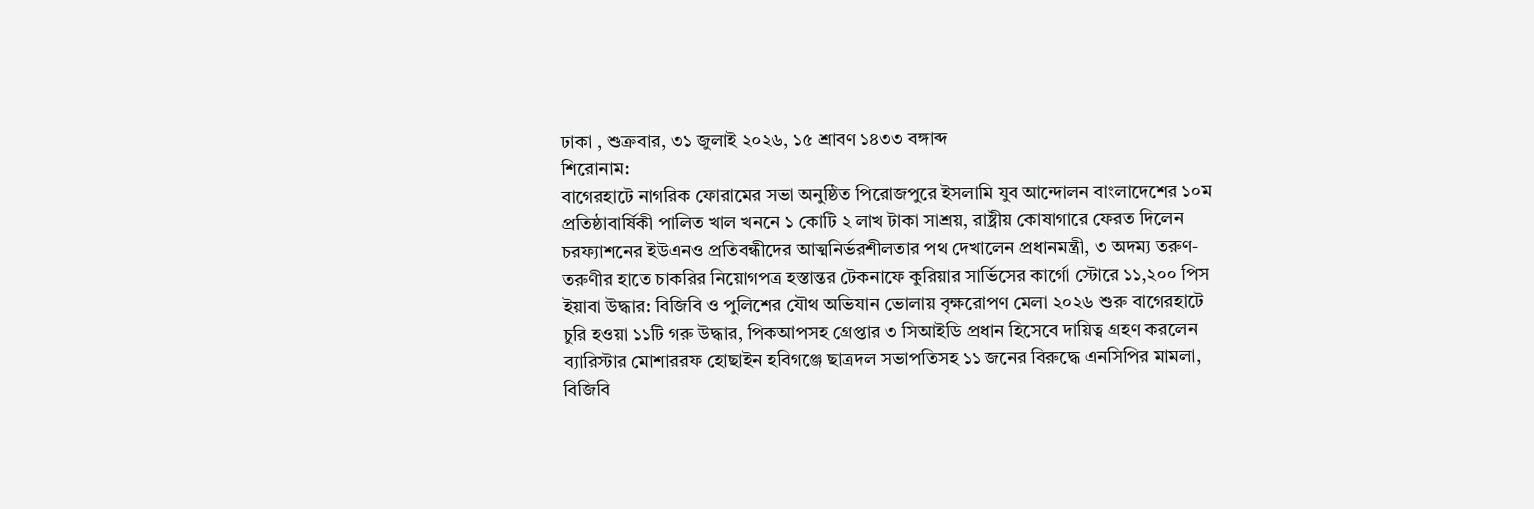ঢাকা , শুক্রবার, ৩১ জুলাই ২০২৬, ১৫ শ্রাবণ ১৪৩৩ বঙ্গাব্দ
শিরোনাম:
বাগেরহাটে নাগরিক ফোরামের সভা অনুষ্ঠিত পিরোজপুরে ইসলামি যুব আন্দোলন বাংলাদেশের ১০ম প্রতিষ্ঠাবার্ষিকী পালিত খাল খননে ১ কোটি ২ লাখ টাকা সাশ্রয়, রাষ্ট্রীয় কোষাগারে ফেরত দিলেন চরফ্যাশনের ইউএনও প্রতিবন্ধীদের আত্মনির্ভরশীলতার পথ দেখালেন প্রধানমন্ত্রী, ৩ অদম্য তরুণ-তরুণীর হাতে চাকরির নিয়োগপত্র হস্তান্তর টেকনাফে কুরিয়ার সার্ভিসের কার্গো স্টোরে ১১,২০০ পিস ইয়াবা উদ্ধার: বিজিবি ও পুলিশের যৌথ অভিযান ভোলায় বৃক্ষরোপণ মেলা ২০২৬ শুরু বাগেরহাটে চুরি হওয়া ১১টি গরু উদ্ধার, পিকআপসহ গ্রেপ্তার ৩ সিআইডি প্রধান হিসেবে দায়িত্ব গ্রহণ করলেন ব্যারিস্টার মোশাররফ হোছাইন হবিগঞ্জে ছাত্রদল সভাপতিসহ ১১ জনের বিরুদ্ধে এনসিপির মামলা, বিজিবি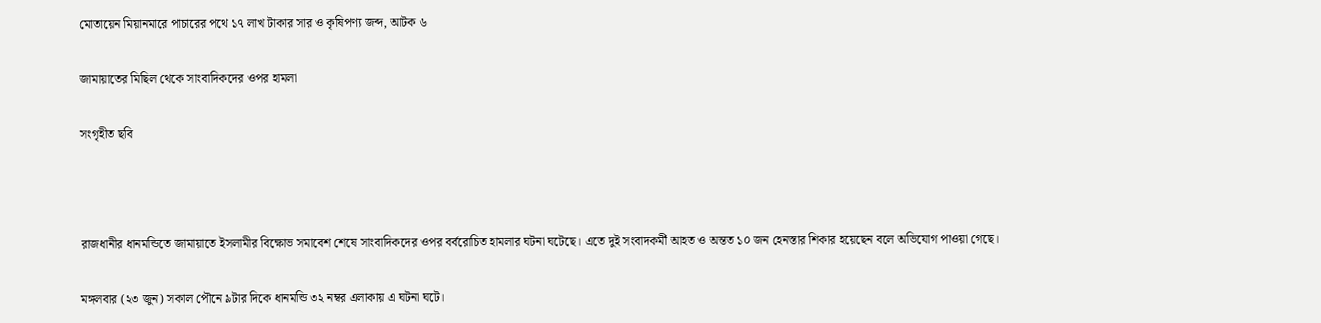মোতায়েন মিয়ানমারে পাচারের পথে ১৭ লাখ টাকার সার ও কৃষিপণ্য জব্দ, আটক ৬

জামায়াতের মিছিল থেকে সাংবাদিকদের ওপর হামলা

সংগৃহীত ছবি



রাজধানীর ধানমন্ডিতে জামায়াতে ইসলামীর বিক্ষোভ সমাবেশ শেষে সাংবাদিকদের ওপর বর্বরোচিত হামলার ঘটনা ঘটেছে। এতে দুই সংবাদকর্মী আহত ও অন্তত ১০ জন হেনস্তার শিকার হয়েছেন বলে অভিযোগ পাওয়া গেছে।

মঙ্গলবার (২৩ জুন) সকাল পৌনে ৯টার দিকে ধানমন্ডি ৩২ নম্বর এলাকায় এ ঘটনা ঘটে।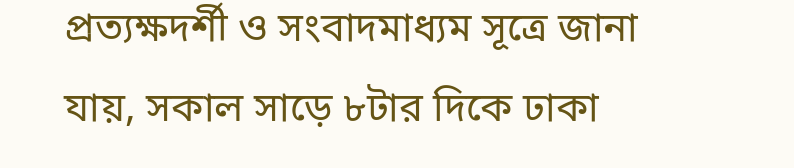প্রত্যক্ষদর্শী ও সংবাদমাধ্যম সূত্রে জানা যায়, সকাল সাড়ে ৮টার দিকে ঢাকা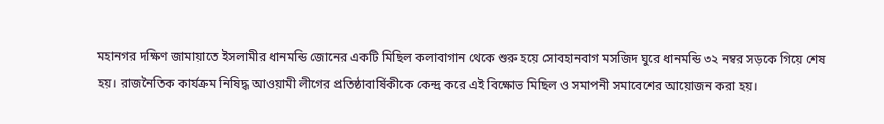মহানগর দক্ষিণ জামায়াতে ইসলামীর ধানমন্ডি জোনের একটি মিছিল কলাবাগান থেকে শুরু হয়ে সোবহানবাগ মসজিদ ঘুরে ধানমন্ডি ৩২ নম্বর সড়কে গিয়ে শেষ হয়। রাজনৈতিক কার্যক্রম নিষিদ্ধ আওয়ামী লীগের প্রতিষ্ঠাবার্ষিকীকে কেন্দ্র করে এই বিক্ষোভ মিছিল ও সমাপনী সমাবেশের আয়োজন করা হয়।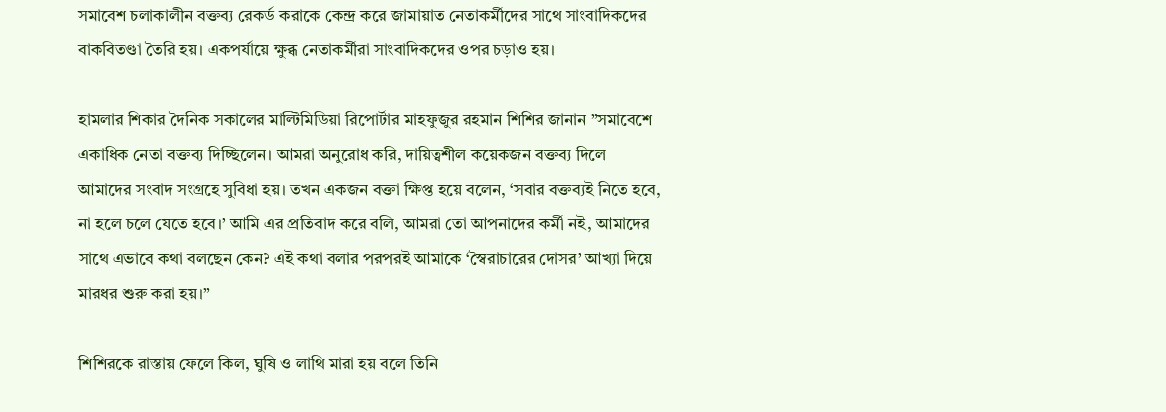সমাবেশ চলাকালীন বক্তব্য রেকর্ড করাকে কেন্দ্র করে জামায়াত নেতাকর্মীদের সাথে সাংবাদিকদের বাকবিতণ্ডা তৈরি হয়। একপর্যায়ে ক্ষুব্ধ নেতাকর্মীরা সাংবাদিকদের ওপর চড়াও হয়।

হামলার শিকার দৈনিক সকালের মাল্টিমিডিয়া রিপোর্টার মাহফুজুর রহমান শিশির জানান ”সমাবেশে একাধিক নেতা বক্তব্য দিচ্ছিলেন। আমরা অনুরোধ করি, দায়িত্বশীল কয়েকজন বক্তব্য দিলে আমাদের সংবাদ সংগ্রহে সুবিধা হয়। তখন একজন বক্তা ক্ষিপ্ত হয়ে বলেন, ‘সবার বক্তব্যই নিতে হবে, না হলে চলে যেতে হবে।’ আমি এর প্রতিবাদ করে বলি, আমরা তো আপনাদের কর্মী নই, আমাদের সাথে এভাবে কথা বলছেন কেন? এই কথা বলার পরপরই আমাকে ‘স্বৈরাচারের দোসর’ আখ্যা দিয়ে মারধর শুরু করা হয়।”

শিশিরকে রাস্তায় ফেলে কিল, ঘুষি ও লাথি মারা হয় বলে তিনি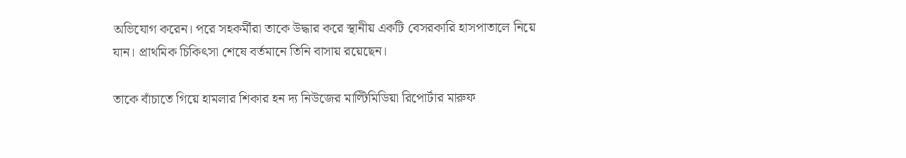অভিযোগ করেন। পরে সহকর্মীরা তাকে উদ্ধার করে স্থানীয় একটি বেসরকারি হাসপাতালে নিয়ে যান। প্রাথমিক চিকিৎসা শেষে বর্তমানে তিনি বাসায় রয়েছেন।

তাকে বাঁচাতে গিয়ে হামলার শিকার হন দ্য নিউজের মাল্টিমিডিয়া রিপোর্টার মারুফ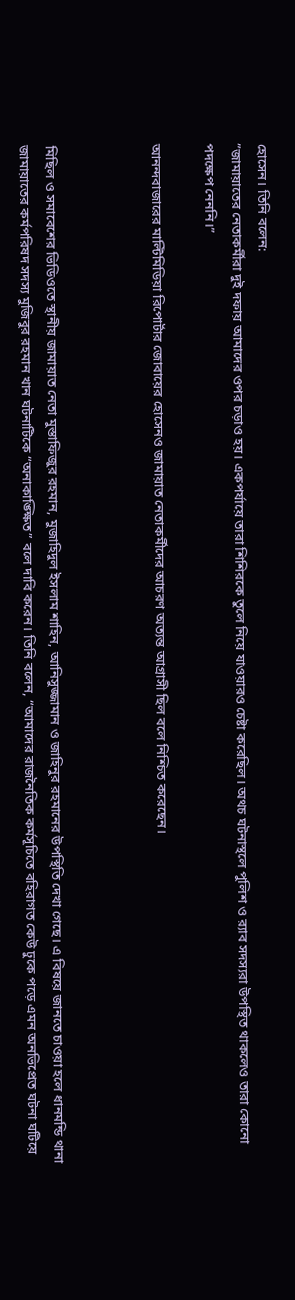হোসেন। তিনি বলেন:
”জামায়াতের নেতাকর্মীরা দুই দফায় আমাদের ওপর চড়াও হয়। একপর্যায়ে তারা শিশিরকে তুলে নিয়ে যাওয়ারও চেষ্টা করেছিল। অথচ ঘটনাস্থলে পুলিশ ও র‍্যাব সদস্যরা উপস্থিত থাকলেও তারা কোনো পদক্ষেপ নেননি।”

আনন্দবাজারের মাল্টিমিডিয়া রিপোর্টার জোবায়ের হোসেনও জামায়াত নেতাকর্মীদের আচরণ অত্যন্ত আগ্রাসী ছিল বলে নিশ্চিত করেছেন।



মিছিল ও সমাবেশের ভিডিওতে স্থানীয় জামায়াত নেতা মুস্তাফিজুর রহমান, মুজাহিদুল ইসলাম শাহিন, আনিসুজ্জামান ও জাহিনুর রহমানের উপস্থিতি দেখা গেছে। এ বিষয়ে জানতে চাওয়া হলে ধানমন্ডি থানা জামায়াতের কর্মপরিষদ সদস্য মুজিবুর রহমান খান ঘটনাটিকে “অনাকাঙ্ক্ষিত” বলে দাবি করেন। তিনি বলেন, “আমাদের রাজনৈতিক কর্মসূচিতে বহিরাগত কেউ ঢুকে পড়ে এমন অনভিপ্রেত ঘটনা ঘটিয়ে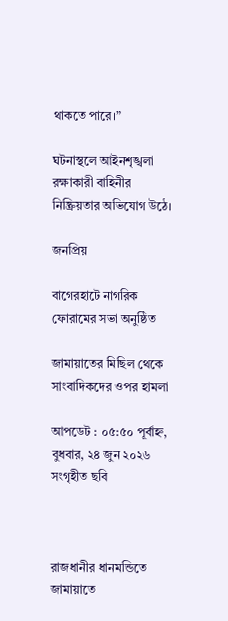থাকতে পারে।”

ঘটনাস্থলে আইনশৃঙ্খলা রক্ষাকারী বাহিনীর নিষ্ক্রিয়তার অভিযোগ উঠে।

জনপ্রিয়

বাগেরহাটে নাগরিক ফোরামের সভা অনুষ্ঠিত

জামায়াতের মিছিল থেকে সাংবাদিকদের ওপর হামলা

আপডেট : ০৫:৫০ পূর্বাহ্ন, বুধবার, ২৪ জুন ২০২৬
সংগৃহীত ছবি



রাজধানীর ধানমন্ডিতে জামায়াতে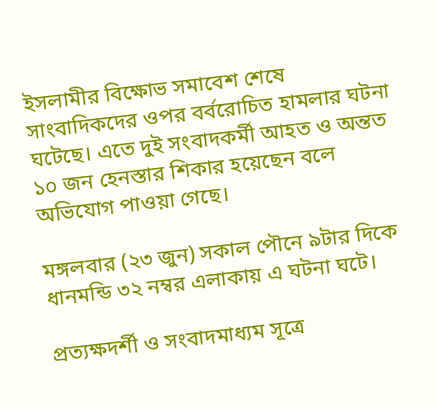ইসলামীর বিক্ষোভ সমাবেশ শেষে সাংবাদিকদের ওপর বর্বরোচিত হামলার ঘটনা ঘটেছে। এতে দুই সংবাদকর্মী আহত ও অন্তত ১০ জন হেনস্তার শিকার হয়েছেন বলে অভিযোগ পাওয়া গেছে।

মঙ্গলবার (২৩ জুন) সকাল পৌনে ৯টার দিকে ধানমন্ডি ৩২ নম্বর এলাকায় এ ঘটনা ঘটে।

প্রত্যক্ষদর্শী ও সংবাদমাধ্যম সূত্রে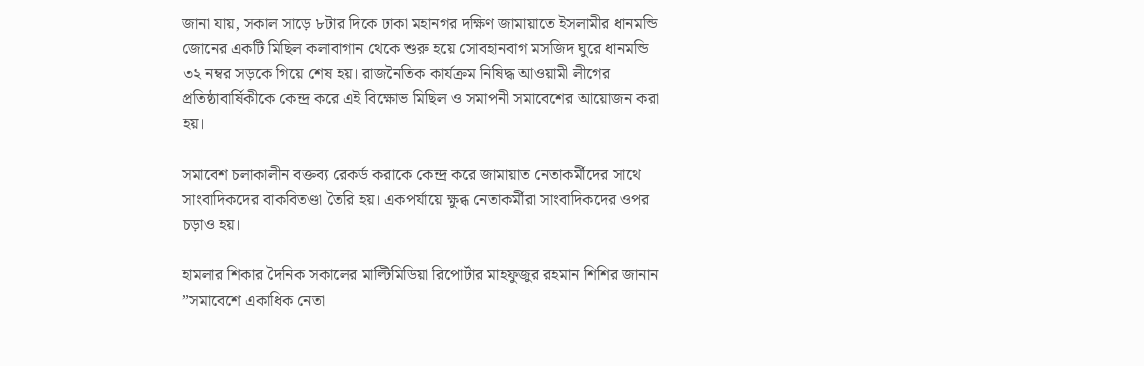জানা যায়, সকাল সাড়ে ৮টার দিকে ঢাকা মহানগর দক্ষিণ জামায়াতে ইসলামীর ধানমন্ডি জোনের একটি মিছিল কলাবাগান থেকে শুরু হয়ে সোবহানবাগ মসজিদ ঘুরে ধানমন্ডি ৩২ নম্বর সড়কে গিয়ে শেষ হয়। রাজনৈতিক কার্যক্রম নিষিদ্ধ আওয়ামী লীগের প্রতিষ্ঠাবার্ষিকীকে কেন্দ্র করে এই বিক্ষোভ মিছিল ও সমাপনী সমাবেশের আয়োজন করা হয়।

সমাবেশ চলাকালীন বক্তব্য রেকর্ড করাকে কেন্দ্র করে জামায়াত নেতাকর্মীদের সাথে সাংবাদিকদের বাকবিতণ্ডা তৈরি হয়। একপর্যায়ে ক্ষুব্ধ নেতাকর্মীরা সাংবাদিকদের ওপর চড়াও হয়।

হামলার শিকার দৈনিক সকালের মাল্টিমিডিয়া রিপোর্টার মাহফুজুর রহমান শিশির জানান ”সমাবেশে একাধিক নেতা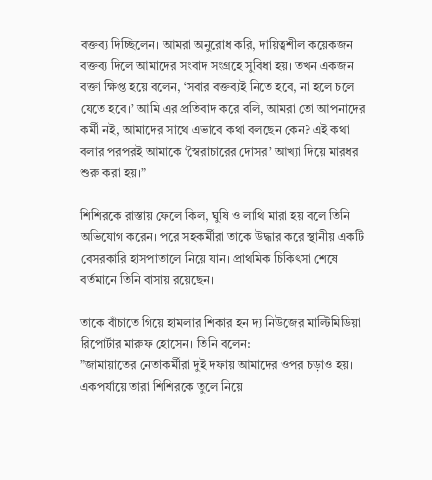বক্তব্য দিচ্ছিলেন। আমরা অনুরোধ করি, দায়িত্বশীল কয়েকজন বক্তব্য দিলে আমাদের সংবাদ সংগ্রহে সুবিধা হয়। তখন একজন বক্তা ক্ষিপ্ত হয়ে বলেন, ‘সবার বক্তব্যই নিতে হবে, না হলে চলে যেতে হবে।’ আমি এর প্রতিবাদ করে বলি, আমরা তো আপনাদের কর্মী নই, আমাদের সাথে এভাবে কথা বলছেন কেন? এই কথা বলার পরপরই আমাকে ‘স্বৈরাচারের দোসর’ আখ্যা দিয়ে মারধর শুরু করা হয়।”

শিশিরকে রাস্তায় ফেলে কিল, ঘুষি ও লাথি মারা হয় বলে তিনি অভিযোগ করেন। পরে সহকর্মীরা তাকে উদ্ধার করে স্থানীয় একটি বেসরকারি হাসপাতালে নিয়ে যান। প্রাথমিক চিকিৎসা শেষে বর্তমানে তিনি বাসায় রয়েছেন।

তাকে বাঁচাতে গিয়ে হামলার শিকার হন দ্য নিউজের মাল্টিমিডিয়া রিপোর্টার মারুফ হোসেন। তিনি বলেন:
”জামায়াতের নেতাকর্মীরা দুই দফায় আমাদের ওপর চড়াও হয়। একপর্যায়ে তারা শিশিরকে তুলে নিয়ে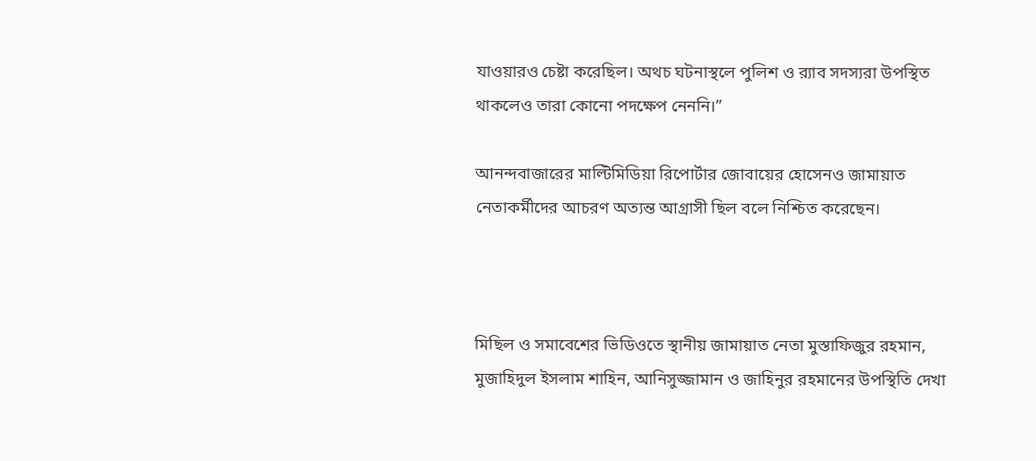যাওয়ারও চেষ্টা করেছিল। অথচ ঘটনাস্থলে পুলিশ ও র‍্যাব সদস্যরা উপস্থিত থাকলেও তারা কোনো পদক্ষেপ নেননি।”

আনন্দবাজারের মাল্টিমিডিয়া রিপোর্টার জোবায়ের হোসেনও জামায়াত নেতাকর্মীদের আচরণ অত্যন্ত আগ্রাসী ছিল বলে নিশ্চিত করেছেন।



মিছিল ও সমাবেশের ভিডিওতে স্থানীয় জামায়াত নেতা মুস্তাফিজুর রহমান, মুজাহিদুল ইসলাম শাহিন, আনিসুজ্জামান ও জাহিনুর রহমানের উপস্থিতি দেখা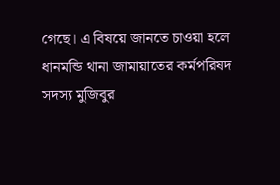গেছে। এ বিষয়ে জানতে চাওয়া হলে ধানমন্ডি থানা জামায়াতের কর্মপরিষদ সদস্য মুজিবুর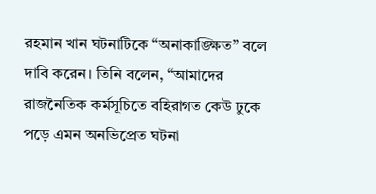রহমান খান ঘটনাটিকে “অনাকাঙ্ক্ষিত” বলে দাবি করেন। তিনি বলেন, “আমাদের রাজনৈতিক কর্মসূচিতে বহিরাগত কেউ ঢুকে পড়ে এমন অনভিপ্রেত ঘটনা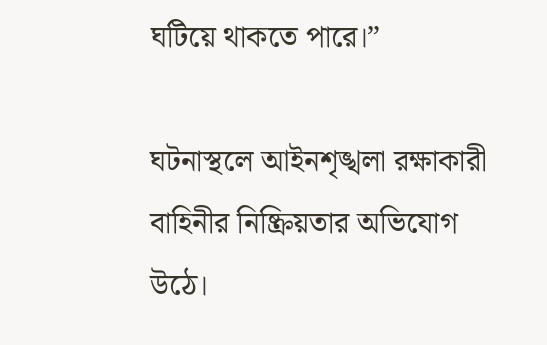ঘটিয়ে থাকতে পারে।”

ঘটনাস্থলে আইনশৃঙ্খলা রক্ষাকারী বাহিনীর নিষ্ক্রিয়তার অভিযোগ উঠে।